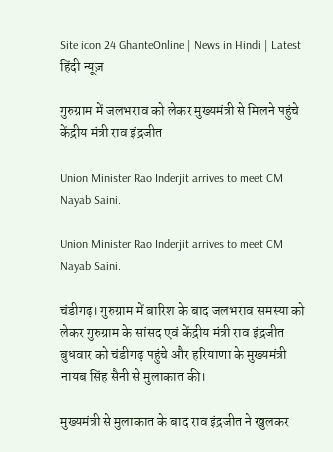Site icon 24 GhanteOnline | News in Hindi | Latest हिंदी न्यूज़

गुरुग्राम में जलभराव को लेकर मुख्यमंत्री से मिलने पहुंचे केंद्रीय मंत्री राव इंद्रजीत

Union Minister Rao Inderjit arrives to meet CM Nayab Saini.

Union Minister Rao Inderjit arrives to meet CM Nayab Saini.

चंडीगढ़। गुरुग्राम में बारिश के बाद जलभराव समस्या को लेकर गुरुग्राम के सांसद एवं केंद्रीय मंत्री राव इंद्रजीत बुधवार को चंडीगढ़ पहुंचे और हरियाणा के मुख्यमंत्री नायब सिंह सैनी से मुलाकात की।

मुख्यमंत्री से मुलाकात के बाद राव इंद्रजीत ने खुलकर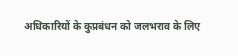अधिकारियों के कुप्रबंधन को जलभराव के लिए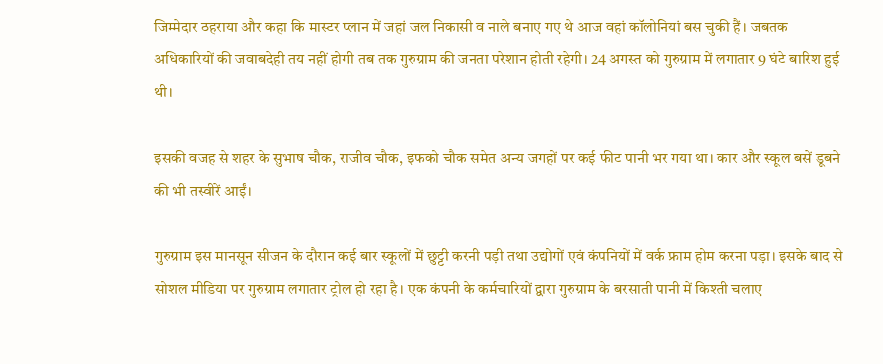जिम्मेदार ठहराया और कहा कि मास्टर प्लान में जहां जल निकासी व नाले बनाए गए थे आज वहां कॉलोनियां बस चुकी हैं। जबतक अधिकारियों की जवाबदेही तय नहीं होगी तब तक गुरुग्राम की जनता परेशान होती रहेगी। 24 अगस्त को गुरुग्राम में लगातार 9 घंटे बारिश हुई थी।

इसकी वजह से शहर के सुभाष चौक, राजीव चौक, इफको चौक समेत अन्य जगहों पर कई फीट पानी भर गया था। कार और स्कूल बसें डूबने की भी तस्वीरें आईं।

गुरुग्राम इस मानसून सीजन के दौरान कई बार स्कूलों में छुट्टी करनी पड़ी तथा उद्योगों एवं कंपनियों में वर्क फ्राम होम करना पड़ा। इसके बाद से सोशल मीडिया पर गुरुग्राम लगातार ट्रोल हो रहा है। एक कंपनी के कर्मचारियों द्वारा गुरुग्राम के बरसाती पानी में किश्ती चलाए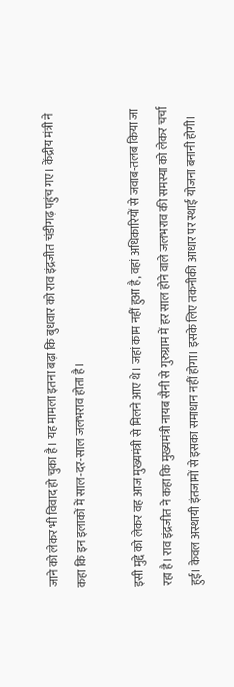जाने को लेकर भी विवाद हो चुका है। यह मामला इतना बढ़ा कि बुधवार को राव इंद्रजीत चंडीगढ़ पहुंच गए। केंद्रीय मंत्री ने कहा कि इन इलाकों में साल-दर-साल जलभराव होता है।

इसी मुद्दे को लेकर वह आज मुख्यमंत्री से मिलने आए थे। जहां काम नहीं हुआ है, वहां अधिकारियों से जवाब-तलब किया जा रहा है। राव इंद्रजीत ने कहा कि मुख्यमंत्री नायब सैनी से गुरुग्राम में हर साल होने वाले जलभराव की समस्या को लेकर चर्चा हुई। केवल अस्थायी इंतजामों से इसका समाधान नहीं होगा। इसके लिए तकनीकी आधार पर स्थाई योजना बनानी होगी।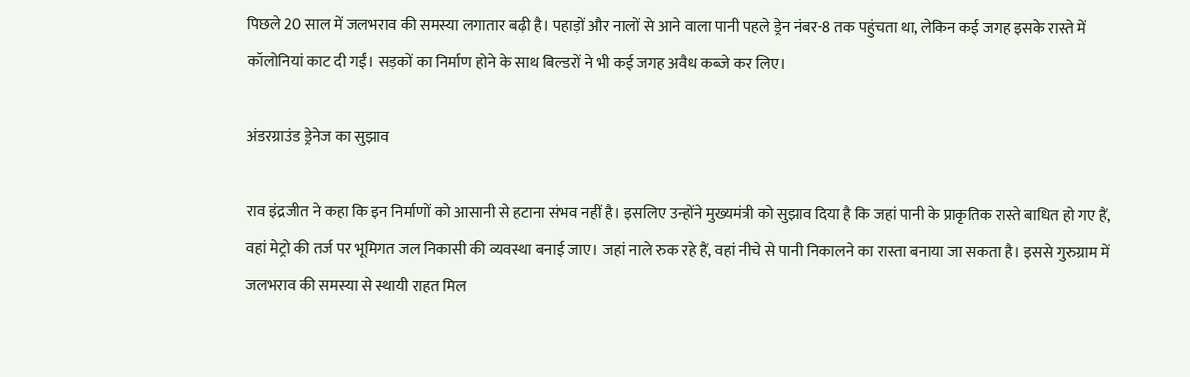पिछले 20 साल में जलभराव की समस्या लगातार बढ़ी है। पहाड़ों और नालों से आने वाला पानी पहले ड्रेन नंबर-8 तक पहुंचता था, लेकिन कई जगह इसके रास्ते में कॉलोनियां काट दी गईं। सड़कों का निर्माण होने के साथ बिल्डरों ने भी कई जगह अवैध कब्जे कर लिए।

अंडरग्राउंड ड्रेनेज का सुझाव

राव इंद्रजीत ने कहा कि इन निर्माणों को आसानी से हटाना संभव नहीं है। इसलिए उन्होंने मुख्यमंत्री को सुझाव दिया है कि जहां पानी के प्राकृतिक रास्ते बाधित हो गए हैं, वहां मेट्रो की तर्ज पर भूमिगत जल निकासी की व्यवस्था बनाई जाए। जहां नाले रुक रहे हैं, वहां नीचे से पानी निकालने का रास्ता बनाया जा सकता है। इससे गुरुग्राम में जलभराव की समस्या से स्थायी राहत मिल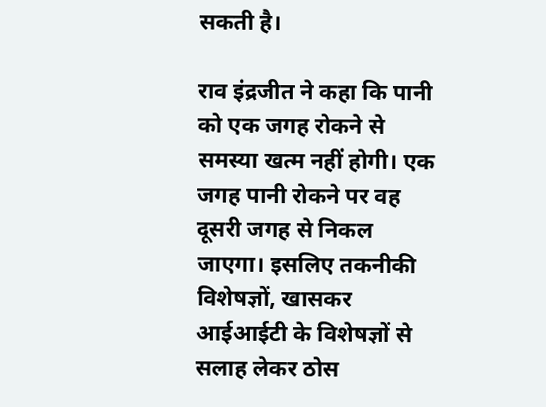सकती है।

राव इंद्रजीत ने कहा कि पानी को एक जगह रोकने से समस्या खत्म नहीं होगी। एक जगह पानी रोकने पर वह दूसरी जगह से निकल जाएगा। इसलिए तकनीकी विशेषज्ञों, खासकर आईआईटी के विशेषज्ञों से सलाह लेकर ठोस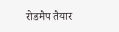रोडमैप तैयार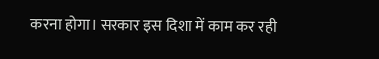करना होगा। सरकार इस दिशा में काम कर रही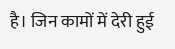है। जिन कामों में देरी हुई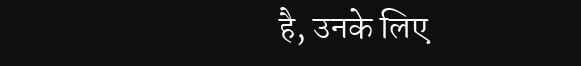है, उनके लिए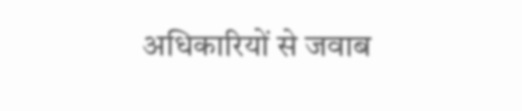अधिकारियों से जवाब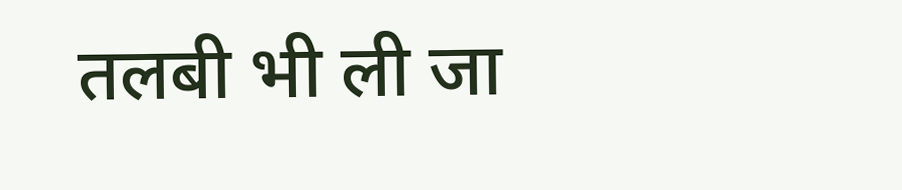तलबी भी ली जा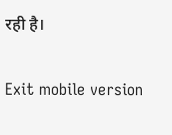रही है।

Exit mobile version